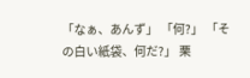「なぁ、あんず」 「何?」 「その白い紙袋、何だ?」 栗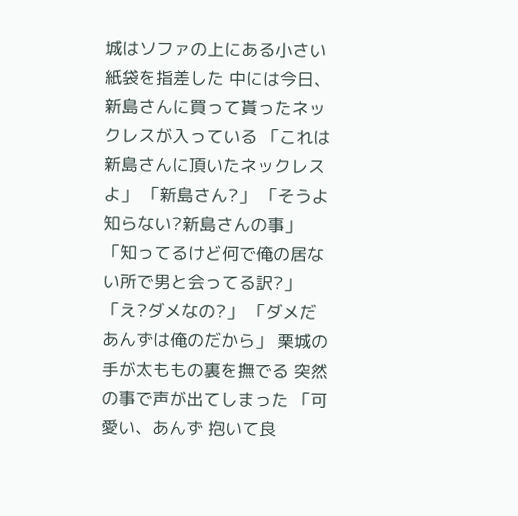城はソファの上にある小さい紙袋を指差した 中には今日、新島さんに買って貰ったネックレスが入っている 「これは新島さんに頂いたネックレスよ」 「新島さん?」 「そうよ 知らない?新島さんの事」 「知ってるけど何で俺の居ない所で男と会ってる訳?」 「え?ダメなの?」 「ダメだ あんずは俺のだから」 栗城の手が太ももの裏を撫でる 突然の事で声が出てしまった 「可愛い、あんず 抱いて良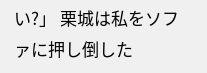い?」 栗城は私をソファに押し倒した